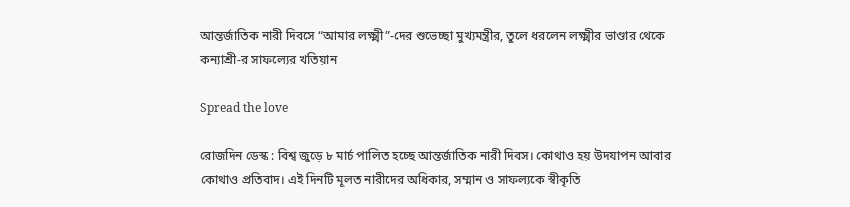আন্তর্জাতিক নারী দিবসে “আমার লক্ষ্মী”-দের শুভেচ্ছা মুখ্যমন্ত্রীর, তুলে ধরলেন লক্ষ্মীর ভাণ্ডার থেকে কন্যাশ্রী-র সাফল্যের খতিয়ান

Spread the love

রোজদিন ডেস্ক : বিশ্ব জুড়ে ৮ মার্চ পালিত হচ্ছে আন্তর্জাতিক নারী দিবস। কোথাও হয় উদযাপন আবার কোথাও প্রতিবাদ। এই দিনটি মূলত নারীদের অধিকার, সম্মান ও সাফল্যকে স্বীকৃতি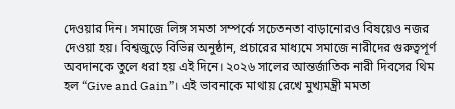দেওয়ার দিন। সমাজে লিঙ্গ সমতা সম্পর্কে সচেতনতা বাড়ানোরও বিষয়েও নজর দেওয়া হয়। বিশ্বজুড়ে বিভিন্ন অনুষ্ঠান, প্রচারের মাধ্যমে সমাজে নারীদের গুরুত্বপূর্ণ অবদানকে তুলে ধরা হয় এই দিনে। ২০২৬ সালের আন্তর্জাতিক নারী দিবসের থিম হল “Give and Gain”। এই ভাবনাকে মাথায় রেখে মুখ্যমন্ত্রী মমতা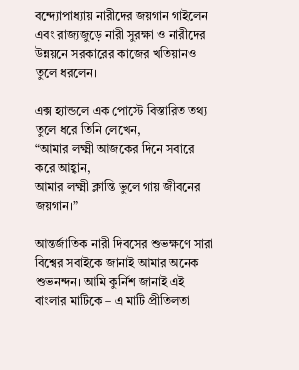বন্দ্যোপাধ্যায় নারীদের জয়গান গাইলেন এবং রাজ্যজুড়ে নারী সুরক্ষা ও নারীদের উন্নয়নে সরকারের কাজের খতিয়ানও তুলে ধরলেন।

এক্স হ্যান্ডলে এক পোস্টে বিস্তারিত তথ্য তুলে ধরে তিনি লেখেন,
“আমার লক্ষ্মী আজকের দিনে সবারে করে আহ্বান,
আমার লক্ষ্মী ক্লান্তি ভুলে গায় জীবনের জয়গান।”

আন্তর্জাতিক নারী দিবসের শুভক্ষণে সারা বিশ্বের সবাইকে জানাই আমার অনেক শুভনন্দন। আমি কুর্নিশ জানাই এই বাংলার মাটিকে – এ মাটি প্রীতিলতা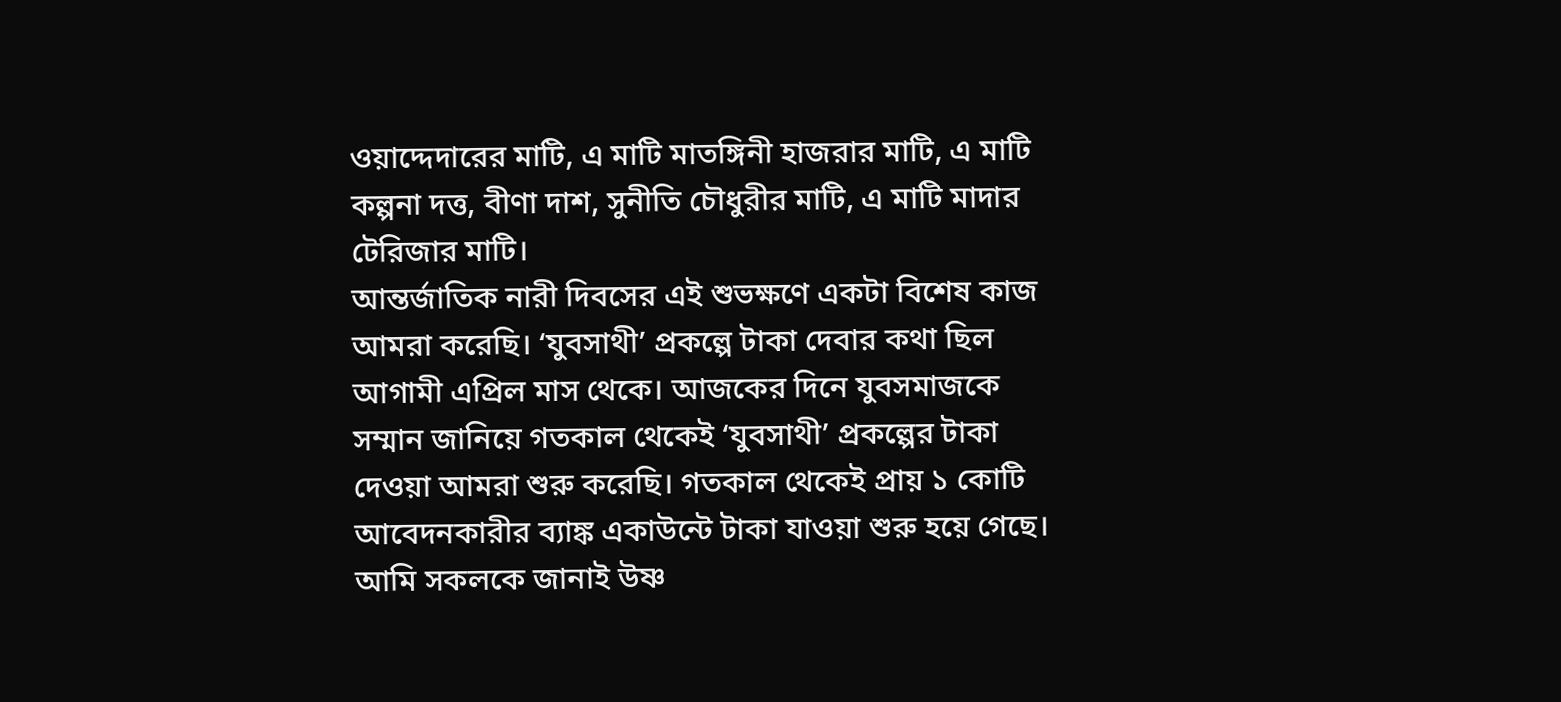ওয়াদ্দেদারের মাটি, এ মাটি মাতঙ্গিনী হাজরার মাটি, এ মাটি কল্পনা দত্ত, বীণা দাশ, সুনীতি চৌধুরীর মাটি, এ মাটি মাদার টেরিজার মাটি।
আন্তর্জাতিক নারী দিবসের এই শুভক্ষণে একটা বিশেষ কাজ আমরা করেছি। ‘যুবসাথী’ প্রকল্পে টাকা দেবার কথা ছিল আগামী এপ্রিল মাস থেকে। আজকের দিনে যুবসমাজকে সম্মান জানিয়ে গতকাল থেকেই ‘যুবসাথী’ প্রকল্পের টাকা দেওয়া আমরা শুরু করেছি। গতকাল থেকেই প্রায় ১ কোটি আবেদনকারীর ব্যাঙ্ক একাউন্টে টাকা যাওয়া শুরু হয়ে গেছে। আমি সকলকে জানাই উষ্ণ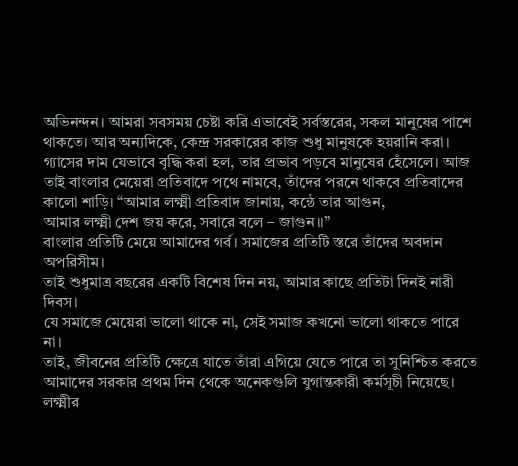অভিনন্দন। আমরা সবসময় চেষ্টা করি এভাবেই সর্বস্তরের, সকল মানুষের পাশে থাকতে। আর অন্যদিকে, কেন্দ্র সরকারের কাজ শুধু মানুষকে হয়রানি করা। গ্যাসের দাম যেভাবে বৃদ্ধি করা হল, তার প্রভাব পড়বে মানুষের হেঁসেলে। আজ তাই বাংলার মেয়েরা প্রতিবাদে পথে নামবে, তাঁদের পরনে থাকবে প্রতিবাদের কালো শাড়ি। “আমার লক্ষ্মী প্রতিবাদ জানায়, কন্ঠে তার আগুন,
আমার লক্ষ্মী দেশ জয় করে, সবারে বলে – জাগুন।।”
বাংলার প্রতিটি মেয়ে আমাদের গর্ব। সমাজের প্রতিটি স্তরে তাঁদের অবদান অপরিসীম।
তাই শুধুমাত্র বছরের একটি বিশেষ দিন নয়, আমার কাছে প্রতিটা দিনই নারী দিবস।
যে সমাজে মেয়েরা ভালো থাকে না, সেই সমাজ কখনো ভালো থাকতে পারে না।
তাই, জীবনের প্রতিটি ক্ষেত্রে যাতে তাঁরা এগিয়ে যেতে পারে তা সুনিশ্চিত করতে আমাদের সরকার প্রথম দিন থেকে অনেকগুলি যুগান্তকারী কর্মসূচী নিয়েছে।
লক্ষ্মীর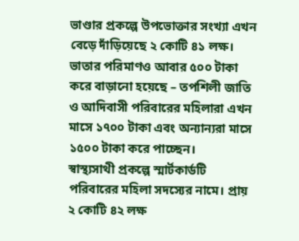ভাণ্ডার প্রকল্পে উপভোক্তার সংখ্যা এখন বেড়ে দাঁড়িয়েছে ২ কোটি ৪১ লক্ষ। ভাতার পরিমাণও আবার ৫০০ টাকা করে বাড়ানো হয়েছে – তপশিলী জাতি ও আদিবাসী পরিবারের মহিলারা এখন মাসে ১৭০০ টাকা এবং অন্যান্যরা মাসে ১৫০০ টাকা করে পাচ্ছেন।
স্বাস্থ্যসাথী প্রকল্পে স্মার্টকার্ডটি পরিবারের মহিলা সদস্যের নামে। প্রায় ২ কোটি ৪২ লক্ষ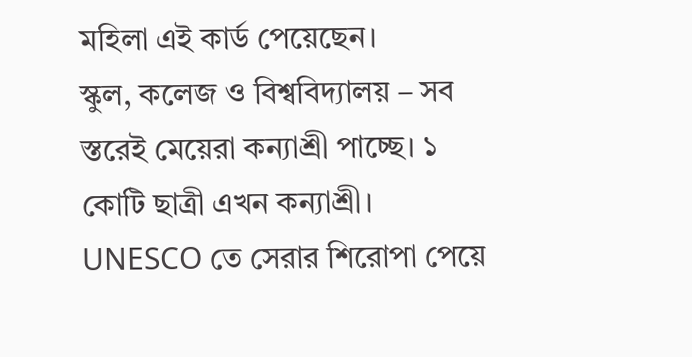মহিলা এই কার্ড পেয়েছেন।
স্কুল, কলেজ ও বিশ্ববিদ্যালয় – সব স্তরেই মেয়েরা কন্যাশ্রী পাচ্ছে। ১ কোটি ছাত্রী এখন কন্যাশ্রী। UNESCO তে সেরার শিরোপা পেয়ে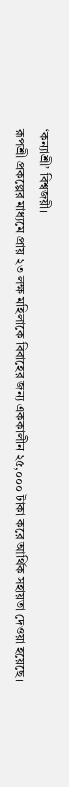‘কন্যাশ্রী’ বিশ্বজয়ী।
রূপশ্রী প্রকল্পের মাধ্যমে প্রায় ২৩ লক্ষ মহিলাকে বিবাহের জন্য এককালীন ২৫,০০০ টাকা করে আর্থিক সহায়তা দেওয়া হয়েছে।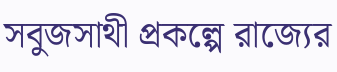সবুজসাথী প্রকল্পে রাজ্যের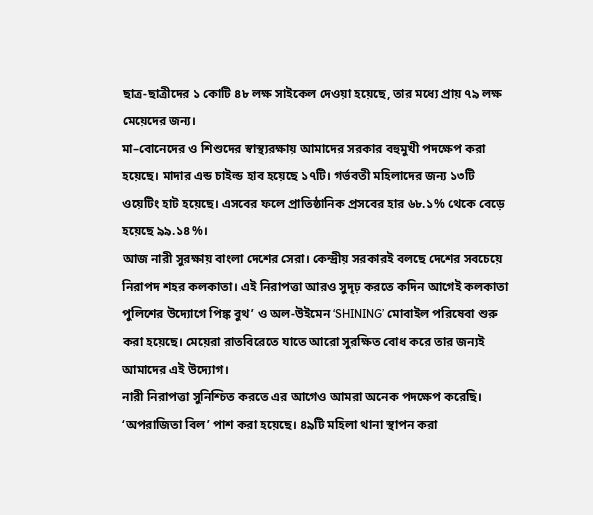ছাত্র-ছাত্রীদের ১ কোটি ৪৮ লক্ষ সাইকেল দেওয়া হয়েছে, তার মধ্যে প্রায় ৭৯ লক্ষ মেয়েদের জন্য।
মা–বোনেদের ও শিশুদের স্বাস্থ্যরক্ষায় আমাদের সরকার বহুমুখী পদক্ষেপ করা হয়েছে। মাদার এন্ড চাইল্ড হাব হয়েছে ১৭টি। গর্ভবতী মহিলাদের জন্য ১৩টি ওয়েটিং হাট হয়েছে। এসবের ফলে প্রাতিষ্ঠানিক প্রসবের হার ৬৮.১% থেকে বেড়ে হয়েছে ৯৯.১৪%।
আজ নারী সুরক্ষায় বাংলা দেশের সেরা। কেন্দ্রীয় সরকারই বলছে দেশের সবচেয়ে নিরাপদ শহর কলকাতা। এই নিরাপত্তা আরও সুদৃঢ় করতে কদিন আগেই কলকাতা পুলিশের উদ্যোগে পিঙ্ক বুথ’ ও অল-উইমেন ‘SHINING’ মোবাইল পরিষেবা শুরু করা হয়েছে। মেয়েরা রাতবিরেতে যাতে আরো সুরক্ষিত বোধ করে তার জন্যই আমাদের এই উদ্যোগ।
নারী নিরাপত্তা সুনিশ্চিত করতে এর আগেও আমরা অনেক পদক্ষেপ করেছি। ‘অপরাজিতা বিল’ পাশ করা হয়েছে। ৪৯টি মহিলা থানা স্থাপন করা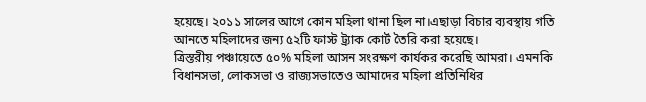হয়েছে। ২০১১ সালের আগে কোন মহিলা থানা ছিল না।এছাড়া বিচার ব্যবস্থায় গতি আনতে মহিলাদের জন্য ৫২টি ফাস্ট ট্র্যাক কোর্ট তৈরি করা হয়েছে।
ত্রিস্তরীয় পঞ্চায়েতে ৫০% মহিলা আসন সংরক্ষণ কার্যকর করেছি আমরা। এমনকি বিধানসভা, লোকসভা ও রাজ্যসভাতেও আমাদের মহিলা প্রতিনিধির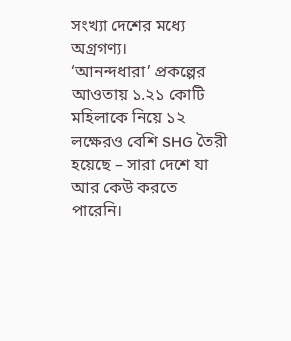সংখ্যা দেশের মধ্যে অগ্রগণ্য।
‘আনন্দধারা’ প্রকল্পের আওতায় ১.২১ কোটি মহিলাকে নিয়ে ১২ লক্ষেরও বেশি SHG তৈরী হয়েছে – সারা দেশে যা আর কেউ করতে পারেনি।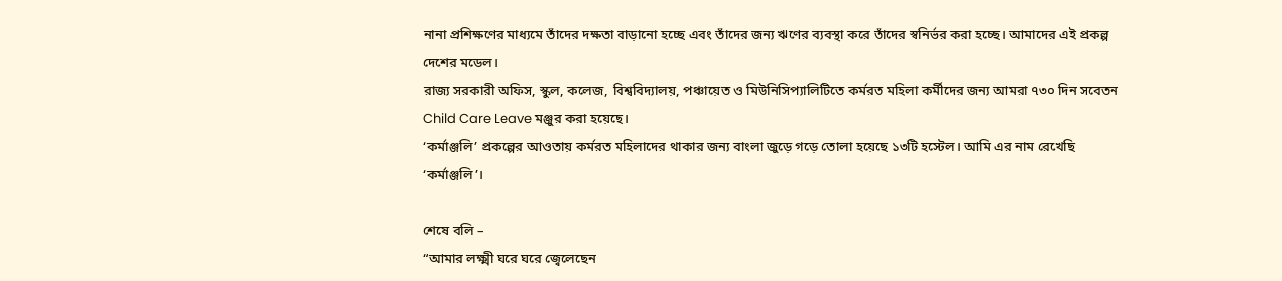নানা প্রশিক্ষণের মাধ্যমে তাঁদের দক্ষতা বাড়ানো হচ্ছে এবং তাঁদের জন্য ঋণের ব্যবস্থা করে তাঁদের স্বনির্ভর করা হচ্ছে। আমাদের এই প্রকল্প দেশের মডেল।
রাজ্য সরকারী অফিস, স্কুল, কলেজ, বিশ্ববিদ্যালয়, পঞ্চায়েত ও মিউনিসিপ্যালিটিতে কর্মরত মহিলা কর্মীদের জন্য আমরা ৭৩০ দিন সবেতন Child Care Leave মঞ্জুর করা হয়েছে।
‘কর্মাঞ্জলি’ প্রকল্পের আওতায় কর্মরত মহিলাদের থাকার জন্য বাংলা জুড়ে গড়ে তোলা হয়েছে ১৩টি হস্টেল। আমি এর নাম রেখেছি ‘কর্মাঞ্জলি’।

শেষে বলি –
“আমার লক্ষ্মী ঘরে ঘরে জ্বেলেছেন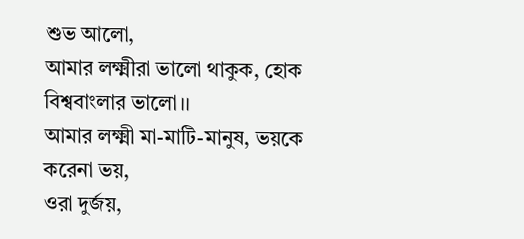শুভ আলো,
আমার লক্ষ্মীরা ভালো থাকুক, হোক বিশ্ববাংলার ভালো।।
আমার লক্ষ্মী মা-মাটি-মানুষ, ভয়কে করেনা ভয়,
ওরা দুর্জয়,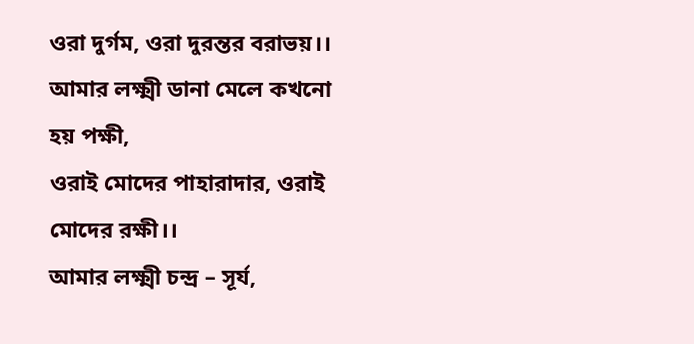ওরা দুর্গম, ওরা দুরন্তর বরাভয়।।
আমার লক্ষ্মী ডানা মেলে কখনো হয় পক্ষী,
ওরাই মোদের পাহারাদার, ওরাই মোদের রক্ষী।।
আমার লক্ষ্মী চন্দ্র – সূর্য,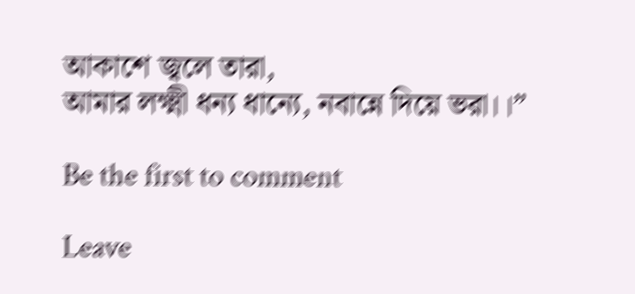আকাশে জ্বলে তারা,
আমার লক্ষ্মী ধন্য ধান্যে, নবান্নে দিয়ে ভরা।।”

Be the first to comment

Leave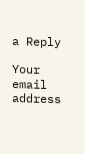a Reply

Your email address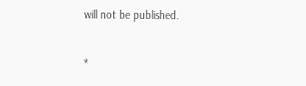will not be published.


*